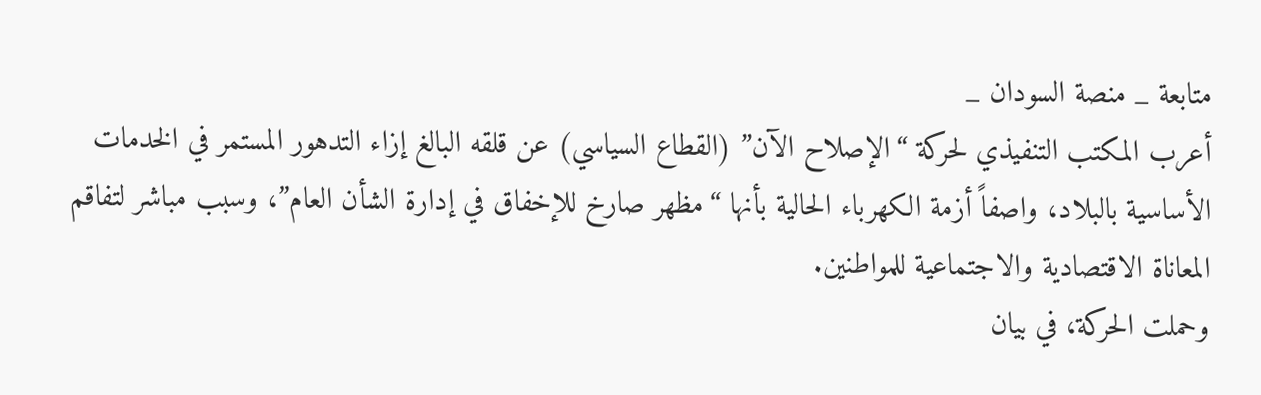متابعة _ منصة السودان _
أعرب المكتب التنفيذي لحركة “الإصلاح الآن” (القطاع السياسي) عن قلقه البالغ إزاء التدهور المستمر في الخدمات الأساسية بالبلاد، واصفاً أزمة الكهرباء الحالية بأنها “مظهر صارخ للإخفاق في إدارة الشأن العام”، وسبب مباشر لتفاقم المعاناة الاقتصادية والاجتماعية للمواطنين.
وحملت الحركة، في بيان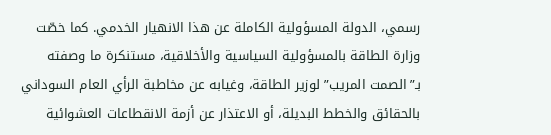رسمي، الدولة المسؤولية الكاملة عن هذا الانهيار الخدمي. كما خصّت وزارة الطاقة بالمسؤولية السياسية والأخلاقية، مستنكرة ما وصفته بـ”الصمت المريب” لوزير الطاقة، وغيابه عن مخاطبة الرأي العام السوداني بالحقائق والخطط البديلة، أو الاعتذار عن أزمة الانقطاعات العشوائية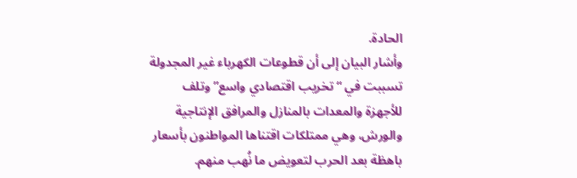الحادة.
وأشار البيان إلى أن قطوعات الكهرباء غير المجدولة تسببت في “تخريب اقتصادي واسع” وتلف للأجهزة والمعدات بالمنازل والمرافق الإنتاجية والورش، وهي ممتلكات اقتناها المواطنون بأسعار باهظة بعد الحرب لتعويض ما نُهب منهم.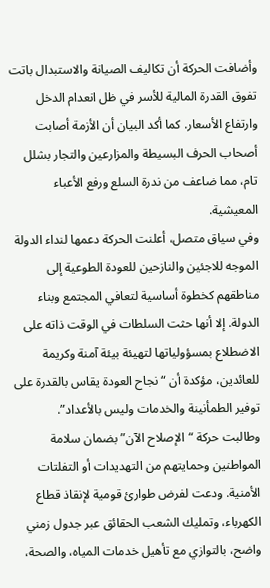وأضافت الحركة أن تكاليف الصيانة والاستبدال باتت تفوق القدرة المالية للأسر في ظل انعدام الدخل وارتفاع الأسعار. كما أكد البيان أن الأزمة أصابت أصحاب الحرف البسيطة والمزارعين والتجار بشلل تام، مما ضاعف من ندرة السلع ورفع الأعباء المعيشية.
وفي سياق متصل، أعلنت الحركة دعمها لنداء الدولة الموجه للاجئين والنازحين للعودة الطوعية إلى مناطقهم كخطوة أساسية لتعافي المجتمع وبناء الدولة. إلا أنها حثت السلطات في الوقت ذاته على الاضطلاع بمسؤولياتها لتهيئة بيئة آمنة وكريمة للعائدين، مؤكدة أن “نجاح العودة يقاس بالقدرة على توفير الطمأنينة والخدمات وليس بالأعداد”.
وطالبت حركة “الإصلاح الآن” بضمان سلامة المواطنين وحمايتهم من التهديدات أو التفلتات الأمنية. ودعت لفرض طوارئ قومية لإنقاذ قطاع الكهرباء، وتمليك الشعب الحقائق عبر جدول زمني واضح، بالتوازي مع تأهيل خدمات المياه، والصحة،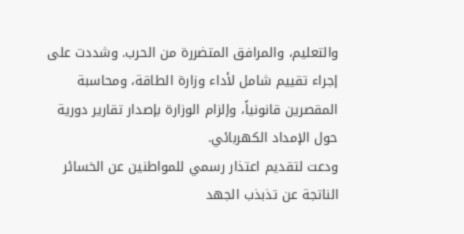والتعليم، والمرافق المتضررة من الحرب. وشددت على إجراء تقييم شامل لأداء وزارة الطاقة، ومحاسبة المقصرين قانونياً، وإلزام الوزارة بإصدار تقارير دورية حول الإمداد الكهربائي.
ودعت لتقديم اعتذار رسمي للمواطنين عن الخسائر الناتجة عن تذبذب الجهد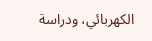الكهربائي، ودراسة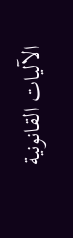الآليات القانونية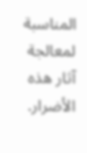المناسبة لمعالجة آثار هذه الأضرار.